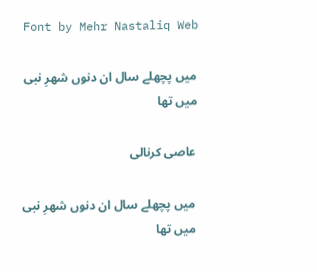Font by Mehr Nastaliq Web

میں پچھلے سال ان دنوں شھرِ نبی میں تھا

عاصی کرنالی

میں پچھلے سال ان دنوں شھرِ نبی میں تھا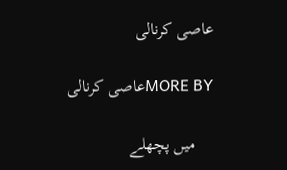عاصی کرنالی

MORE BYعاصی کرنالی

    میں پچھلے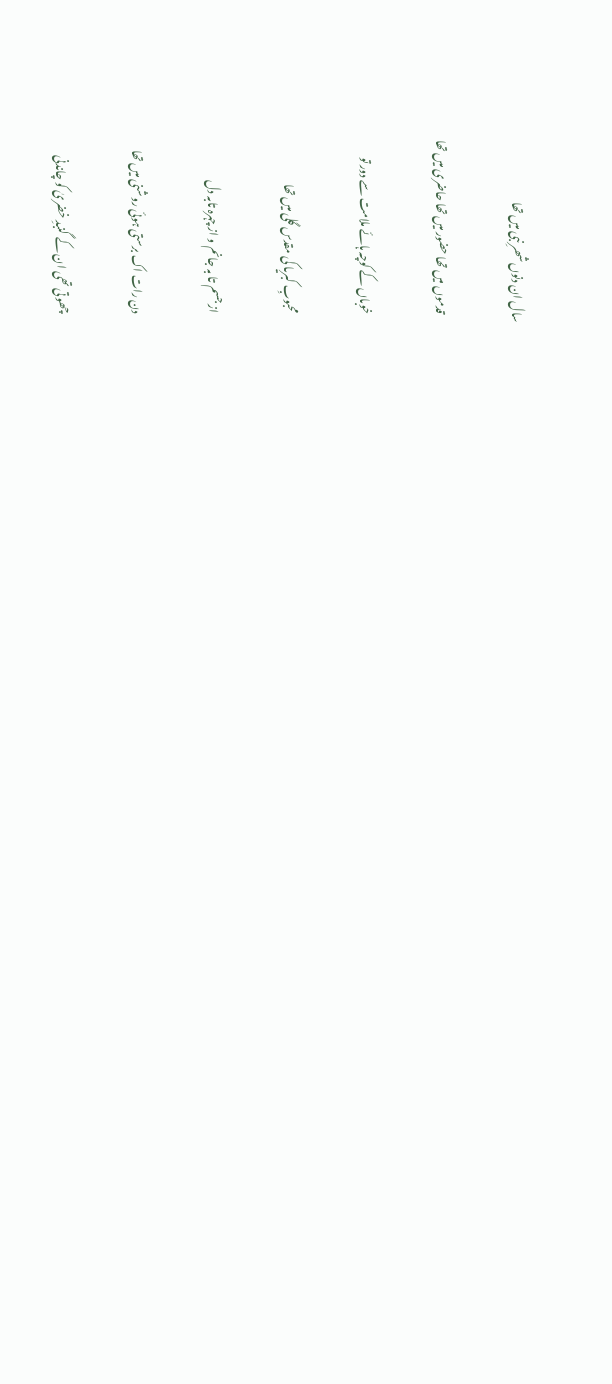سال ان دنوں شھرِ نبی میں تھا

    قدموں میں تھا حضور میں تھا حاضری میں تھا

    خوباں کے کوچہ ہائے ملامت سے دور تو

    محبوبِ کبریا کی مقدس گلی میں تھا

    از جسم تا بہ جانم و از چہرہ تابہ دل

    دن رات اک برستی ہوئی روشنی میں تھا

    چھوتی تھی ان کے گنبدِ خضریٰ کو چاندنی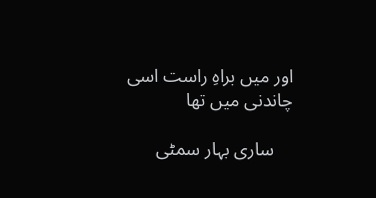اور میں براہِ راست اسی چاندنی میں تھا

    ساری بہار سمٹی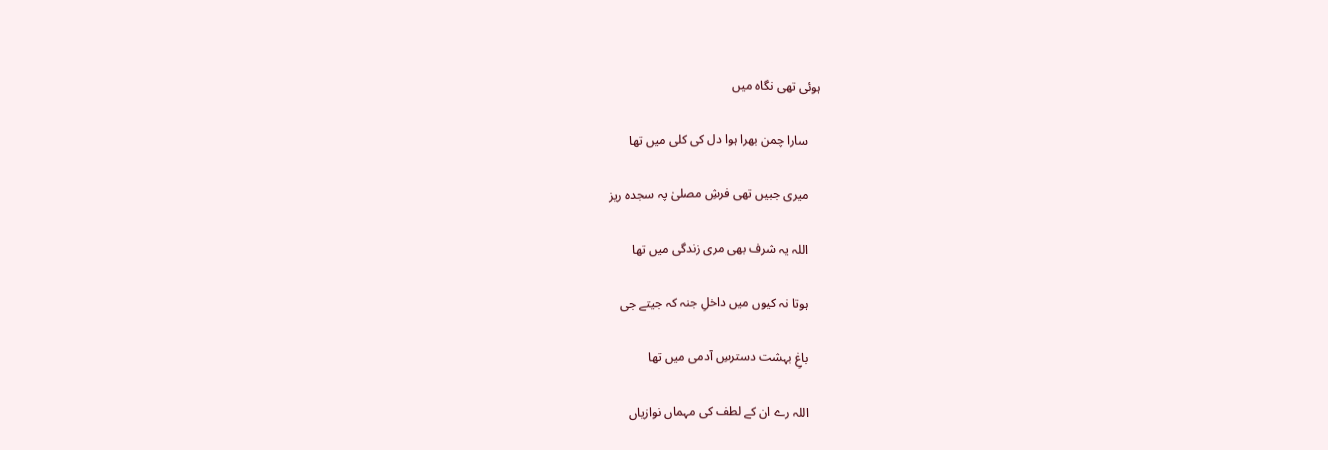ہوئی تھی نگاہ میں

    سارا چمن بھرا ہوا دل کی کلی میں تھا

    میری جبیں تھی فرشِ مصلیٰ پہ سجدہ ریز

    اللہ یہ شرف بھی مری زندگی میں تھا

    ہوتا نہ کیوں میں داخلِ جنہ کہ جیتے جی

    باغِ بہشت دسترسِ آدمی میں تھا

    اللہ رے ان کے لطف کی مہماں نوازیاں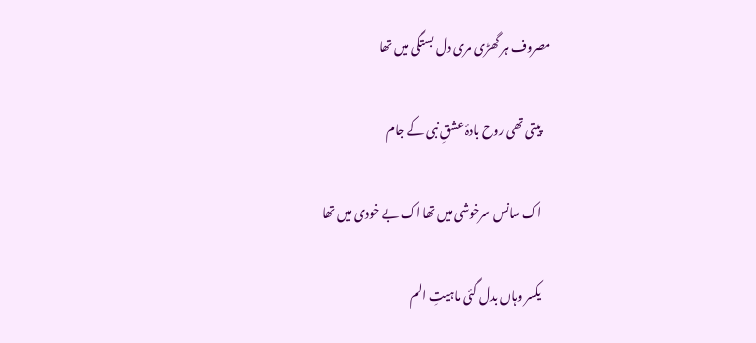مصروف ہر گھڑی مری دل بستگی میں تھا

    پیتی تھی روح بادۂ عشقِ نبی کے جام

    اک سانس سرخوشی میں تھا اک بے خودی میں تھا

    یکسر وہاں بدل گئی ماہیتِ الم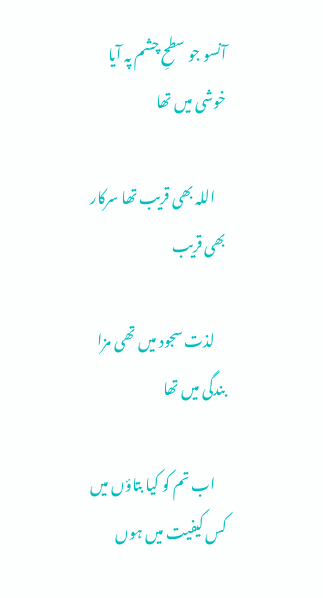آنسو جو سطحِ چشم پہ آیا خوشی میں تھا

    اللہ بھی قریب تھا سرکار بھی قریب

    لذت سجود میں تھی مزا بندگی میں تھا

    اب تم کو کیا بتاؤں میں کس کیفیت میں ہوں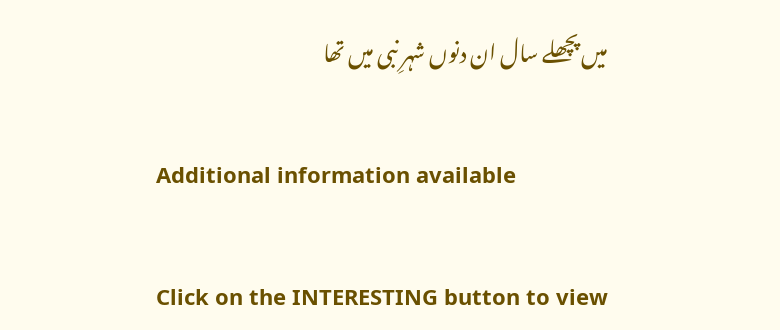میں پچھلے سال ان دنوں شہرِ نبی میں تھا

    Additional information available

    Click on the INTERESTING button to view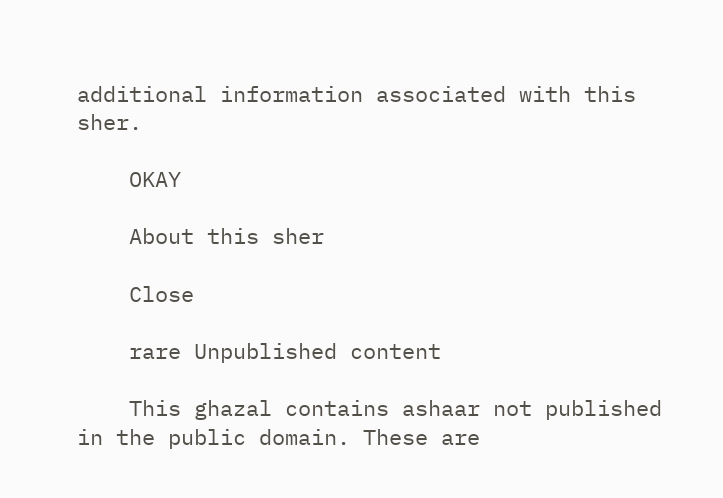additional information associated with this sher.

    OKAY

    About this sher

    Close

    rare Unpublished content

    This ghazal contains ashaar not published in the public domain. These are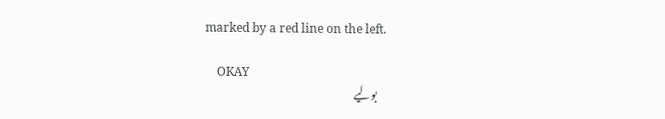marked by a red line on the left.

    OKAY
    بولیے